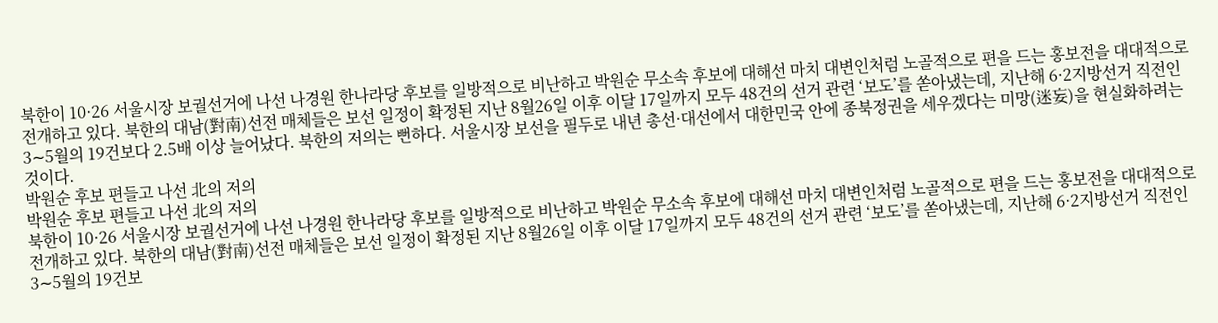북한이 10·26 서울시장 보궐선거에 나선 나경원 한나라당 후보를 일방적으로 비난하고 박원순 무소속 후보에 대해선 마치 대변인처럼 노골적으로 편을 드는 홍보전을 대대적으로 전개하고 있다. 북한의 대남(對南)선전 매체들은 보선 일정이 확정된 지난 8월26일 이후 이달 17일까지 모두 48건의 선거 관련 ‘보도’를 쏟아냈는데, 지난해 6·2지방선거 직전인 3∼5월의 19건보다 2.5배 이상 늘어났다. 북한의 저의는 뻔하다. 서울시장 보선을 필두로 내년 총선·대선에서 대한민국 안에 종북정권을 세우겠다는 미망(迷妄)을 현실화하려는 것이다.
박원순 후보 편들고 나선 北의 저의
박원순 후보 편들고 나선 北의 저의
북한이 10·26 서울시장 보궐선거에 나선 나경원 한나라당 후보를 일방적으로 비난하고 박원순 무소속 후보에 대해선 마치 대변인처럼 노골적으로 편을 드는 홍보전을 대대적으로 전개하고 있다. 북한의 대남(對南)선전 매체들은 보선 일정이 확정된 지난 8월26일 이후 이달 17일까지 모두 48건의 선거 관련 ‘보도’를 쏟아냈는데, 지난해 6·2지방선거 직전인 3∼5월의 19건보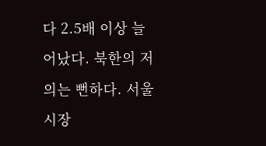다 2.5배 이상 늘어났다. 북한의 저의는 뻔하다. 서울시장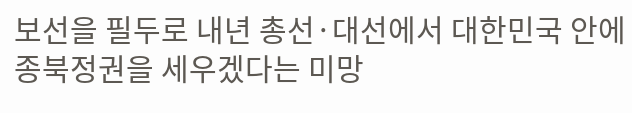보선을 필두로 내년 총선·대선에서 대한민국 안에 종북정권을 세우겠다는 미망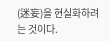(迷妄)을 현실화하려는 것이다.